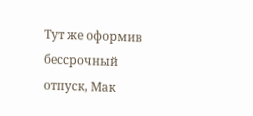Тут же оформив бессрочный отпуск, Мак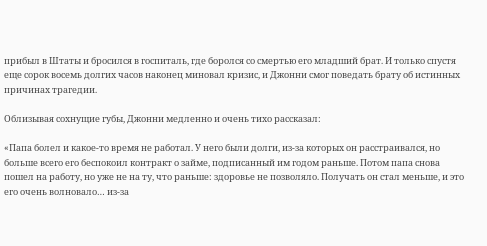прибыл в Штаты и бросился в госпиталь, где боролся со смертью его младший брат. И только спустя еще сорок восемь долгих часов наконец миновал кризис, и Джонни смог поведать брату об истинных причинах трагедии.

Облизывая сохнущие губы, Джонни медленно и очень тихо рассказал:

«Папа болел и какое-то время не работал. У него были долги, из-за которых он расстраивался, но больше всего его беспокоил контракт о займе, подписанный им годом раньше. Потом папа снова пошел на работу, но уже не на ту, что раньше: здоровье не позволяло. Получать он стал меньше, и это его очень волновало… из-за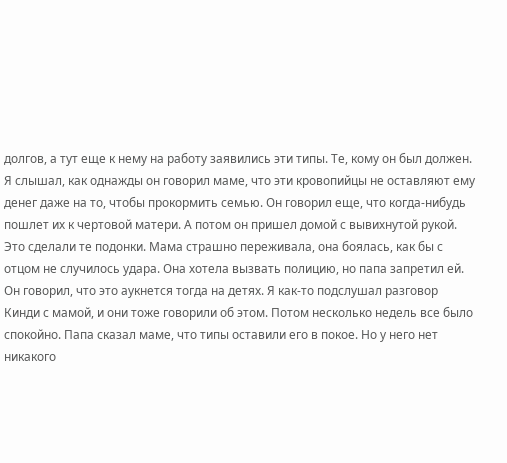долгов, а тут еще к нему на работу заявились эти типы. Те, кому он был должен. Я слышал, как однажды он говорил маме, что эти кровопийцы не оставляют ему денег даже на то, чтобы прокормить семью. Он говорил еще, что когда-нибудь пошлет их к чертовой матери. А потом он пришел домой с вывихнутой рукой. Это сделали те подонки. Мама страшно переживала, она боялась, как бы с отцом не случилось удара. Она хотела вызвать полицию, но папа запретил ей. Он говорил, что это аукнется тогда на детях. Я как-то подслушал разговор Кинди с мамой, и они тоже говорили об этом. Потом несколько недель все было спокойно. Папа сказал маме, что типы оставили его в покое. Но у него нет никакого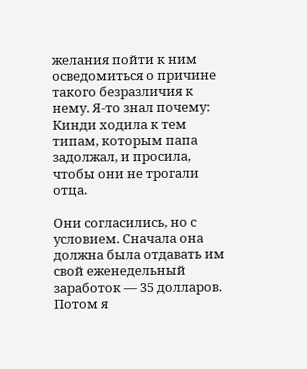желания пойти к ним осведомиться о причине такого безразличия к нему. Я-то знал почему: Кинди ходила к тем типам, которым папа задолжал, и просила, чтобы они не трогали отца.

Они согласились, но с условием. Сначала она должна была отдавать им свой еженедельный заработок — 35 долларов. Потом я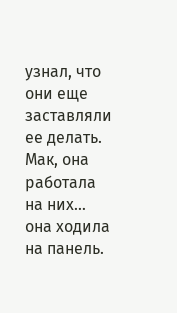узнал, что они еще заставляли ее делать. Мак, она работала на них… она ходила на панель.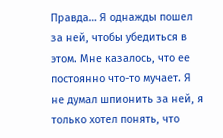Правда… Я однажды пошел за ней, чтобы убедиться в этом. Мне казалось, что ее постоянно что-то мучает. Я не думал шпионить за ней, я только хотел понять, что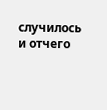случилось и отчего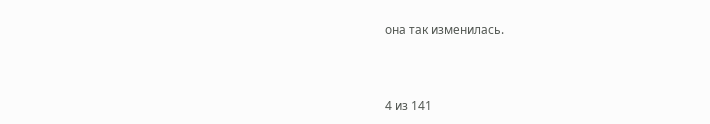она так изменилась.



4 из 141